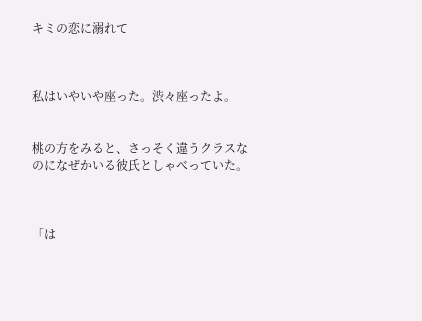キミの恋に溺れて



私はいやいや座った。渋々座ったよ。


桃の方をみると、さっそく違うクラスなのになぜかいる彼氏としゃべっていた。



「は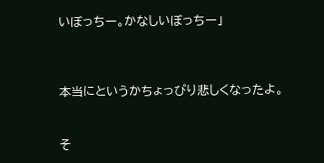いぼっちー。かなしいぼっちー」



本当にというかちょっぴり悲しくなったよ。


そ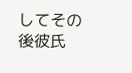してその後彼氏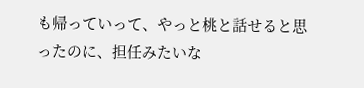も帰っていって、やっと桃と話せると思ったのに、担任みたいな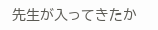先生が入ってきたか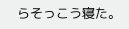らそっこう寝た。